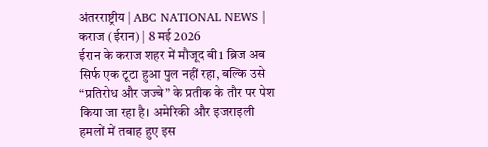अंतरराष्ट्रीय | ABC NATIONAL NEWS | कराज (ईरान) | 8 मई 2026
ईरान के कराज शहर में मौजूद बी1 ब्रिज अब सिर्फ एक टूटा हुआ पुल नहीं रहा, बल्कि उसे “प्रतिरोध और जज्बे” के प्रतीक के तौर पर पेश किया जा रहा है। अमेरिकी और इजराइली हमलों में तबाह हुए इस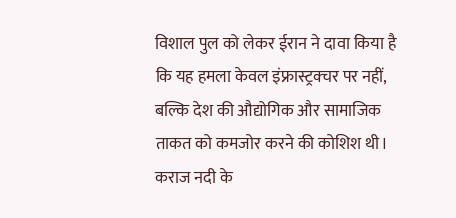विशाल पुल को लेकर ईरान ने दावा किया है कि यह हमला केवल इंफ्रास्ट्रक्चर पर नहीं, बल्कि देश की औद्योगिक और सामाजिक ताकत को कमजोर करने की कोशिश थी।
कराज नदी के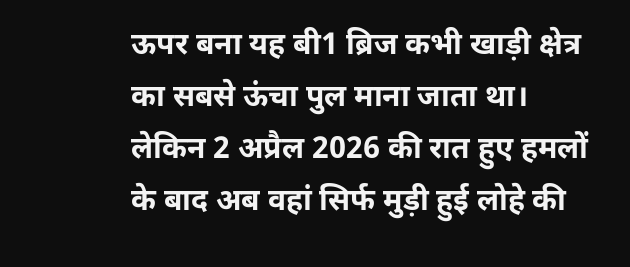ऊपर बना यह बी1 ब्रिज कभी खाड़ी क्षेत्र का सबसे ऊंचा पुल माना जाता था। लेकिन 2 अप्रैल 2026 की रात हुए हमलों के बाद अब वहां सिर्फ मुड़ी हुई लोहे की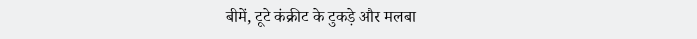बीमें, टूटे कंक्रीट के टुकड़े और मलबा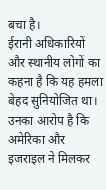बचा है।
ईरानी अधिकारियों और स्थानीय लोगों का कहना है कि यह हमला बेहद सुनियोजित था। उनका आरोप है कि अमेरिका और इजराइल ने मिलकर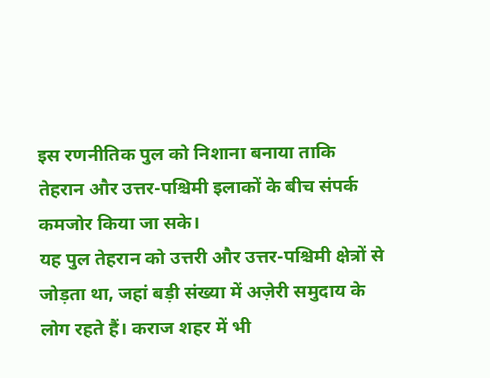इस रणनीतिक पुल को निशाना बनाया ताकि तेहरान और उत्तर-पश्चिमी इलाकों के बीच संपर्क कमजोर किया जा सके।
यह पुल तेहरान को उत्तरी और उत्तर-पश्चिमी क्षेत्रों से जोड़ता था, जहां बड़ी संख्या में अज़ेरी समुदाय के लोग रहते हैं। कराज शहर में भी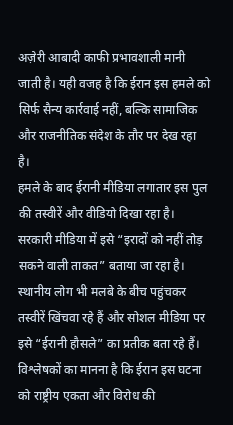अज़ेरी आबादी काफी प्रभावशाली मानी जाती है। यही वजह है कि ईरान इस हमले को सिर्फ सैन्य कार्रवाई नहीं, बल्कि सामाजिक और राजनीतिक संदेश के तौर पर देख रहा है।
हमले के बाद ईरानी मीडिया लगातार इस पुल की तस्वीरें और वीडियो दिखा रहा है। सरकारी मीडिया में इसे “इरादों को नहीं तोड़ सकने वाली ताकत” बताया जा रहा है। स्थानीय लोग भी मलबे के बीच पहुंचकर तस्वीरें खिंचवा रहे हैं और सोशल मीडिया पर इसे “ईरानी हौसले” का प्रतीक बता रहे हैं।
विश्लेषकों का मानना है कि ईरान इस घटना को राष्ट्रीय एकता और विरोध की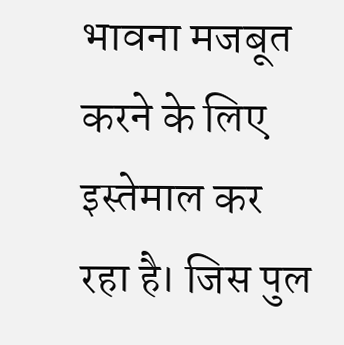भावना मजबूत करने के लिए इस्तेमाल कर रहा है। जिस पुल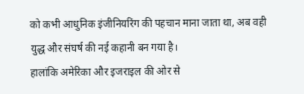को कभी आधुनिक इंजीनियरिंग की पहचान माना जाता था, अब वही युद्ध और संघर्ष की नई कहानी बन गया है।
हालांकि अमेरिका और इजराइल की ओर से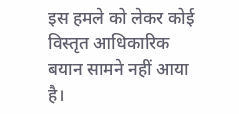इस हमले को लेकर कोई विस्तृत आधिकारिक बयान सामने नहीं आया है।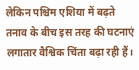लेकिन पश्चिम एशिया में बढ़ते तनाव के बीच इस तरह की घटनाएं लगातार वैश्विक चिंता बढ़ा रही हैं।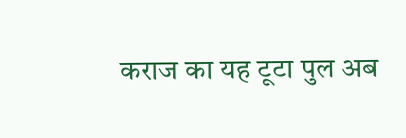कराज का यह टूटा पुल अब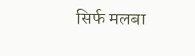सिर्फ मलबा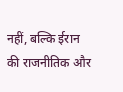नहीं, बल्कि ईरान की राजनीतिक और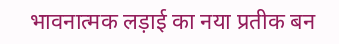भावनात्मक लड़ाई का नया प्रतीक बन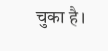चुका है।